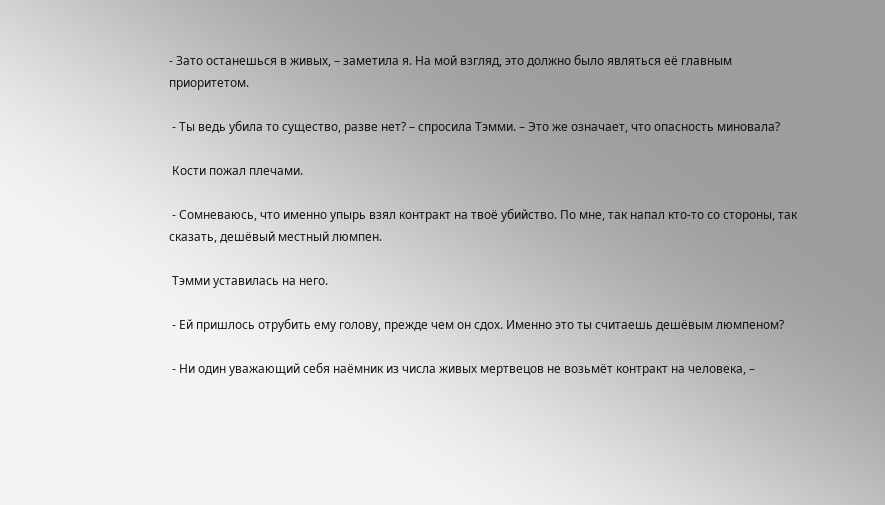- Зато останешься в живых, – заметила я. На мой взгляд, это должно было являться её главным приоритетом.

 - Ты ведь убила то существо, разве нет? – спросила Тэмми. – Это же означает, что опасность миновала?

 Кости пожал плечами.

 - Сомневаюсь, что именно упырь взял контракт на твоё убийство. По мне, так напал кто-то со стороны, так сказать, дешёвый местный люмпен.

 Тэмми уставилась на него.

 - Ей пришлось отрубить ему голову, прежде чем он сдох. Именно это ты считаешь дешёвым люмпеном?

 - Ни один уважающий себя наёмник из числа живых мертвецов не возьмёт контракт на человека, –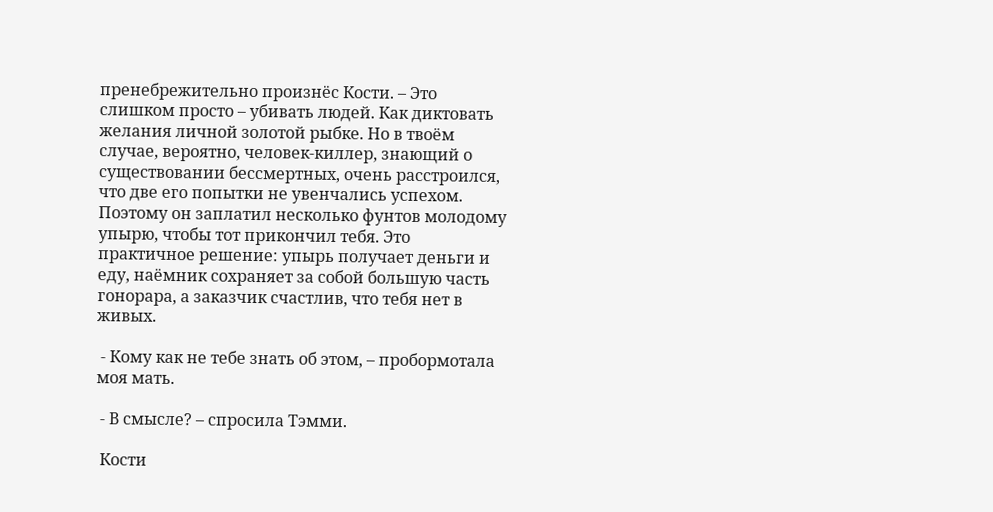пренебрежительно произнёс Кости. – Это слишком просто – убивать людей. Как диктовать желания личной золотой рыбке. Но в твоём случае, вероятно, человек-киллер, знающий о существовании бессмертных, очень расстроился, что две его попытки не увенчались успехом. Поэтому он заплатил несколько фунтов молодому упырю, чтобы тот прикончил тебя. Это практичное решение: упырь получает деньги и еду, наёмник сохраняет за собой большую часть гонорара, а заказчик счастлив, что тебя нет в живых.

 - Кому как не тебе знать об этом, – пробормотала моя мать.

 - В смысле? – спросила Тэмми.

 Кости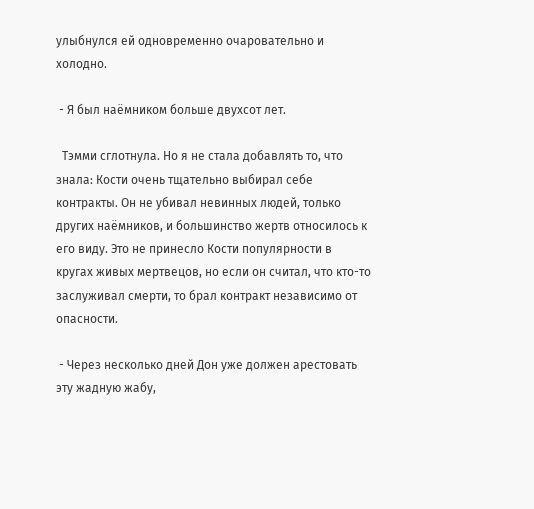улыбнулся ей одновременно очаровательно и холодно.

 - Я был наёмником больше двухсот лет.

  Тэмми сглотнула. Но я не стала добавлять то, что знала: Кости очень тщательно выбирал себе контракты. Он не убивал невинных людей, только других наёмников, и большинство жертв относилось к его виду. Это не принесло Кости популярности в кругах живых мертвецов, но если он считал, что кто-то заслуживал смерти, то брал контракт независимо от опасности.

 - Через несколько дней Дон уже должен арестовать эту жадную жабу,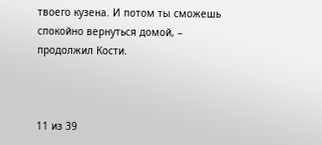твоего кузена. И потом ты сможешь спокойно вернуться домой, – продолжил Кости.



11 из 39